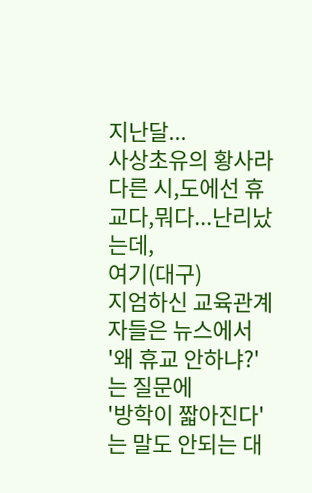지난달...
사상초유의 황사라 다른 시,도에선 휴교다,뭐다...난리났는데,
여기(대구)
지엄하신 교육관계자들은 뉴스에서
'왜 휴교 안하냐?'는 질문에
'방학이 짧아진다' 는 말도 안되는 대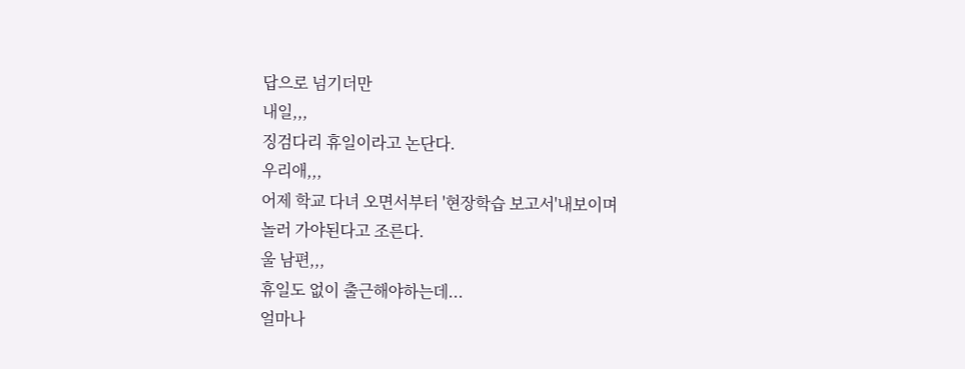답으로 넘기더만
내일,,,
징검다리 휴일이라고 논단다.
우리애,,,
어제 학교 다녀 오면서부터 '현장학습 보고서'내보이며
놀러 가야된다고 조른다.
울 남편,,,
휴일도 없이 출근해야하는데...
얼마나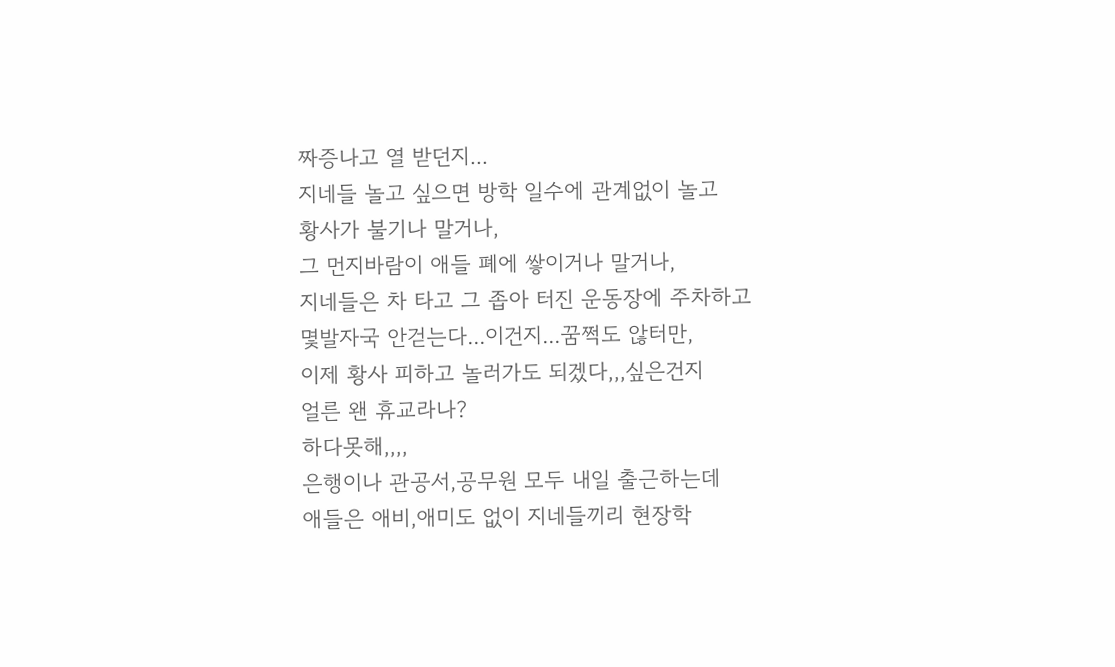짜증나고 열 받던지...
지네들 놀고 싶으면 방학 일수에 관계없이 놀고
황사가 불기나 말거나,
그 먼지바람이 애들 폐에 쌓이거나 말거나,
지네들은 차 타고 그 좁아 터진 운동장에 주차하고
몇발자국 안걷는다...이건지...꿈쩍도 않터만,
이제 황사 피하고 놀러가도 되겠다,,,싶은건지
얼른 왠 휴교라나?
하다못해,,,,
은행이나 관공서,공무원 모두 내일 출근하는데
애들은 애비,애미도 없이 지네들끼리 현장학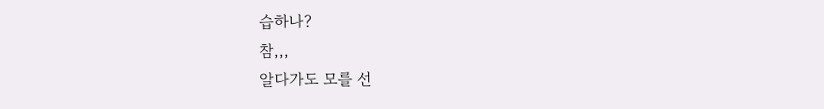습하나?
참,,,
알다가도 모를 선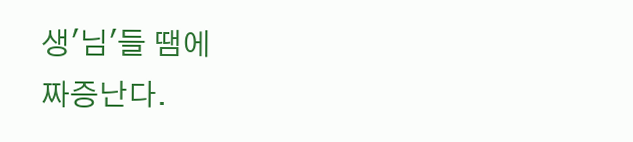생'님'들 땜에
짜증난다.